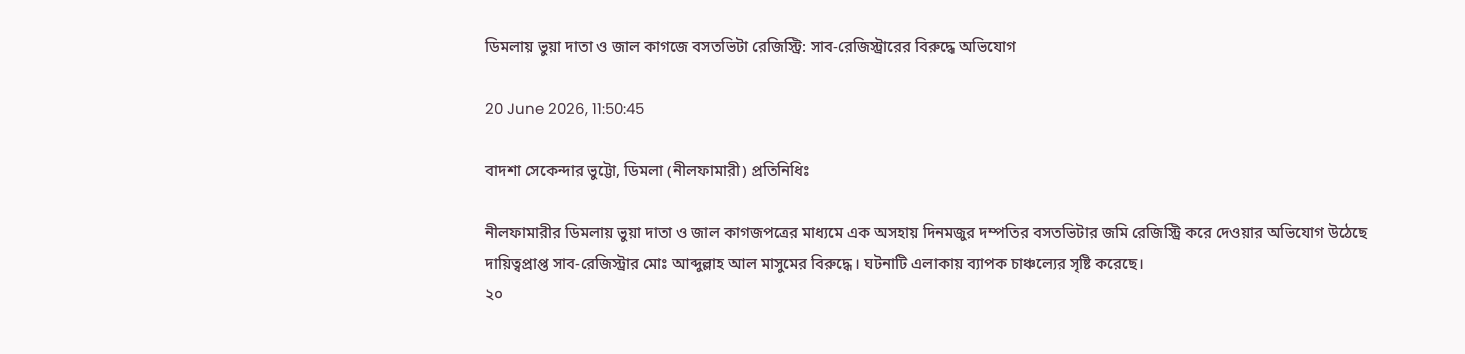ডিমলায় ভুয়া দাতা ও জাল কাগজে বসতভিটা রেজিস্ট্রি: সাব-রেজিস্ট্রারের বিরুদ্ধে অভিযোগ

20 June 2026, 11:50:45

বাদশা সেকেন্দার ভুট্টো, ডিমলা (নীলফামারী) প্রতিনিধিঃ

নীলফামারীর ডিমলায় ভুয়া দাতা ও জাল কাগজপত্রের মাধ্যমে এক অসহায় দিনমজুর দম্পতির বসতভিটার জমি রেজিস্ট্রি করে দেওয়ার অভিযোগ উঠেছে দায়িত্বপ্রাপ্ত সাব-রেজিস্ট্রার মোঃ আব্দুল্লাহ আল মাসুমের বিরুদ্ধে। ঘটনাটি এলাকায় ব্যাপক চাঞ্চল্যের সৃষ্টি করেছে।
২০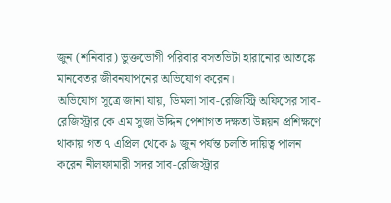জুন (শনিবার) ভুক্তভোগী পরিবার বসতভিটা হারানোর আতঙ্কে মানবেতর জীবনযাপনের অভিযোগ করেন।
অভিযোগ সূত্রে জানা যায়, ডিমলা সাব-রেজিস্ট্রি অফিসের সাব-রেজিস্ট্রার কে এম সুজা উদ্দিন পেশাগত দক্ষতা উন্নয়ন প্রশিক্ষণে থাকায় গত ৭ এপ্রিল থেকে ৯ জুন পর্যন্ত চলতি দায়িত্ব পালন করেন নীলফামারী সদর সাব-রেজিস্ট্রার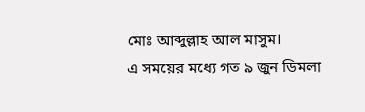মোঃ আব্দুল্লাহ আল মাসুম।
এ সময়ের মধ্যে গত ৯ জুন ডিমলা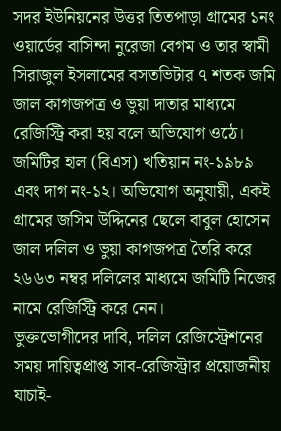সদর ইউনিয়নের উত্তর তিতপাড়া গ্রামের ১নং ওয়ার্ডের বাসিন্দা নুরেজা বেগম ও তার স্বামী সিরাজুল ইসলামের বসতভিটার ৭ শতক জমি জাল কাগজপত্র ও ভুয়া দাতার মাধ্যমে রেজিস্ট্রি করা হয় বলে অভিযোগ ওঠে। জমিটির হাল (বিএস) খতিয়ান নং-১৯৮৯ এবং দাগ নং-১২। অভিযোগ অনুযায়ী, একই গ্রামের জসিম উদ্দিনের ছেলে বাবুল হোসেন জাল দলিল ও ভুয়া কাগজপত্র তৈরি করে ২৬৬৩ নম্বর দলিলের মাধ্যমে জমিটি নিজের নামে রেজিস্ট্রি করে নেন।
ভুক্তভোগীদের দাবি, দলিল রেজিস্ট্রেশনের সময় দায়িত্বপ্রাপ্ত সাব-রেজিস্ট্রার প্রয়োজনীয় যাচাই-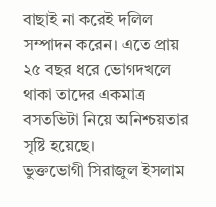বাছাই না করেই দলিল সম্পাদন করেন। এতে প্রায় ২৫ বছর ধরে ভোগদখলে থাকা তাদের একমাত্র বসতভিটা নিয়ে অনিশ্চয়তার সৃষ্টি হয়েছে।
ভুক্তভোগী সিরাজুল ইসলাম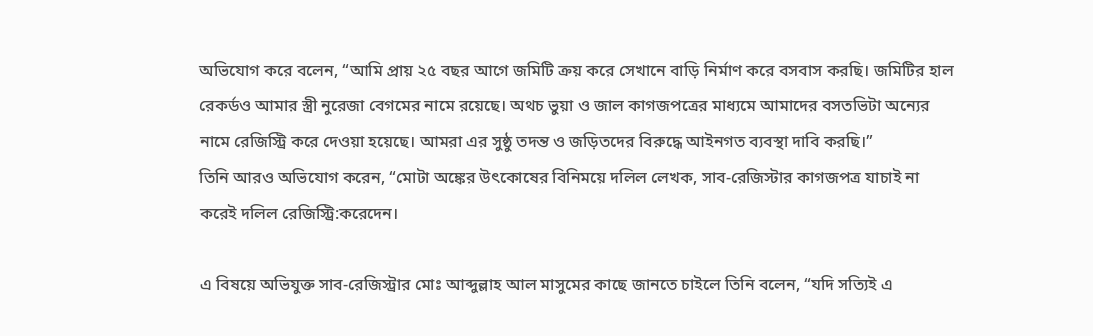অভিযোগ করে বলেন, “আমি প্রায় ২৫ বছর আগে জমিটি ক্রয় করে সেখানে বাড়ি নির্মাণ করে বসবাস করছি। জমিটির হাল রেকর্ডও আমার স্ত্রী নুরেজা বেগমের নামে রয়েছে। অথচ ভুয়া ও জাল কাগজপত্রের মাধ্যমে আমাদের বসতভিটা অন্যের নামে রেজিস্ট্রি করে দেওয়া হয়েছে। আমরা এর সুষ্ঠু তদন্ত ও জড়িতদের বিরুদ্ধে আইনগত ব্যবস্থা দাবি করছি।”
তিনি আরও অভিযোগ করেন, “মোটা অঙ্কের উৎকোষের বিনিময়ে দলিল লেখক, সাব-রেজিস্টার কাগজপত্র যাচাই না করেই দলিল রেজিস্ট্রি:করেদেন।

এ বিষয়ে অভিযুক্ত সাব-রেজিস্ট্রার মোঃ আব্দুল্লাহ আল মাসুমের কাছে জানতে চাইলে তিনি বলেন, “যদি সত্যিই এ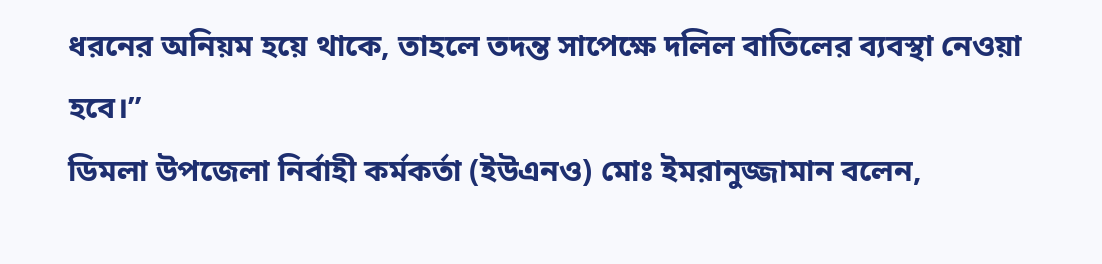ধরনের অনিয়ম হয়ে থাকে, তাহলে তদন্ত সাপেক্ষে দলিল বাতিলের ব্যবস্থা নেওয়া হবে।”
ডিমলা উপজেলা নির্বাহী কর্মকর্তা (ইউএনও) মোঃ ইমরানুজ্জামান বলেন,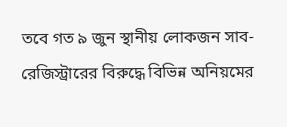তবে গত ৯ জুন স্থানীয় লোকজন সাব-রেজিস্ট্রারের বিরুদ্ধে বিভিন্ন অনিয়মের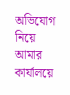অভিযোগ নিয়ে আমার কার্যালয়ে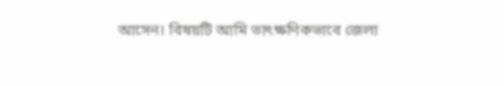আসেন। বিষয়টি আমি তাৎক্ষণিকভাবে জেলা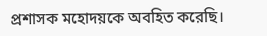প্রশাসক মহোদয়কে অবহিত করেছি।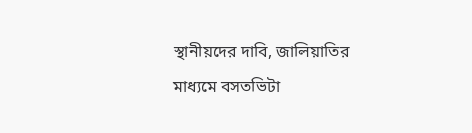স্থানীয়দের দাবি, জালিয়াতির মাধ্যমে বসতভিটা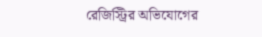রেজিস্ট্রির অভিযোগের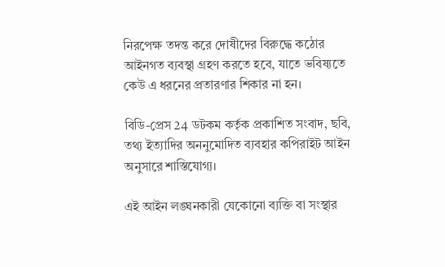নিরপেক্ষ তদন্ত করে দোষীদের বিরুদ্ধে কঠোর আইনগত ব্যবস্থা গ্রহণ করতে হবে, যাতে ভবিষ্যতে কেউ এ ধরনের প্রতারণার শিকার না হন।

বিডি-প্রেস 24 ডটকম কর্তৃক প্রকাশিত সংবাদ, ছবি, তথ্য ইত্যাদির অননুমোদিত ব্যবহার কপিরাইট আইন অনুসারে শাস্তিযোগ্য।

এই আইন লঙ্ঘনকারী যেকোনো ব্যক্তি বা সংস্থার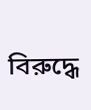বিরুদ্ধে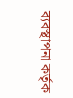ব্যবস্থাপনা কর্তৃক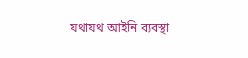যথাযথ আইনি ব্যবস্থা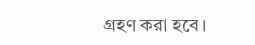গ্রহণ করা হবে।